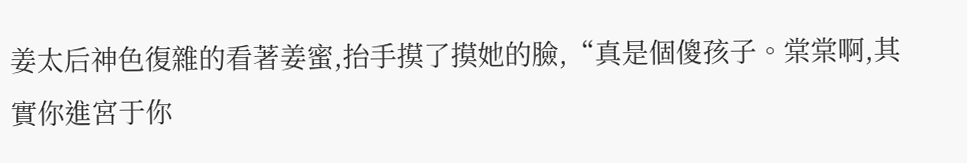姜太后神色復雜的看著姜蜜,抬手摸了摸她的臉,“真是個傻孩子。棠棠啊,其實你進宮于你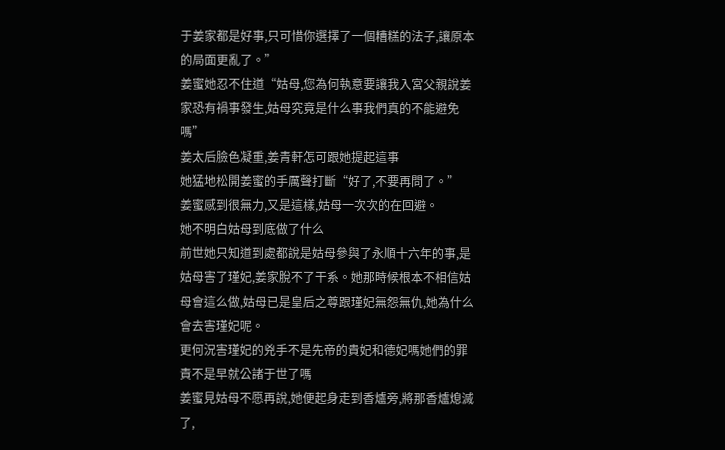于姜家都是好事,只可惜你選擇了一個糟糕的法子,讓原本的局面更亂了。”
姜蜜她忍不住道“姑母,您為何執意要讓我入宮父親說姜家恐有禍事發生,姑母究竟是什么事我們真的不能避免嗎”
姜太后臉色凝重,姜青軒怎可跟她提起這事
她猛地松開姜蜜的手厲聲打斷“好了,不要再問了。”
姜蜜感到很無力,又是這樣,姑母一次次的在回避。
她不明白姑母到底做了什么
前世她只知道到處都說是姑母參與了永順十六年的事,是姑母害了瑾妃,姜家脫不了干系。她那時候根本不相信姑母會這么做,姑母已是皇后之尊跟瑾妃無怨無仇,她為什么會去害瑾妃呢。
更何況害瑾妃的兇手不是先帝的貴妃和德妃嗎她們的罪責不是早就公諸于世了嗎
姜蜜見姑母不愿再說,她便起身走到香爐旁,將那香爐熄滅了,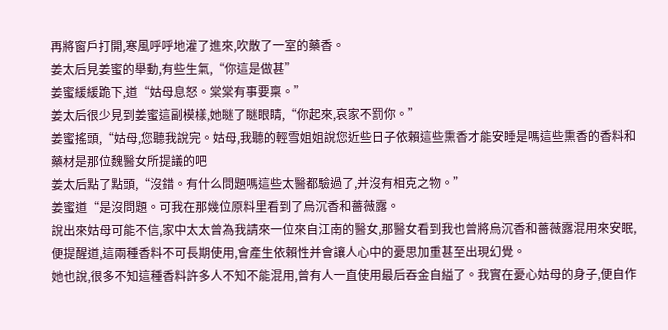再將窗戶打開,寒風呼呼地灌了進來,吹散了一室的藥香。
姜太后見姜蜜的舉動,有些生氣,“你這是做甚”
姜蜜緩緩跪下,道“姑母息怒。棠棠有事要稟。”
姜太后很少見到姜蜜這副模樣,她瞇了瞇眼睛,“你起來,哀家不罰你。”
姜蜜搖頭,“姑母,您聽我說完。姑母,我聽的輕雪姐姐說您近些日子依賴這些熏香才能安睡是嗎這些熏香的香料和藥材是那位魏醫女所提議的吧
姜太后點了點頭,“沒錯。有什么問題嗎這些太醫都驗過了,并沒有相克之物。”
姜蜜道“是沒問題。可我在那幾位原料里看到了烏沉香和薔薇露。
說出來姑母可能不信,家中太太曾為我請來一位來自江南的醫女,那醫女看到我也曾將烏沉香和薔薇露混用來安眠,便提醒道,這兩種香料不可長期使用,會產生依賴性并會讓人心中的憂思加重甚至出現幻覺。
她也說,很多不知這種香料許多人不知不能混用,曾有人一直使用最后吞金自縊了。我實在憂心姑母的身子,便自作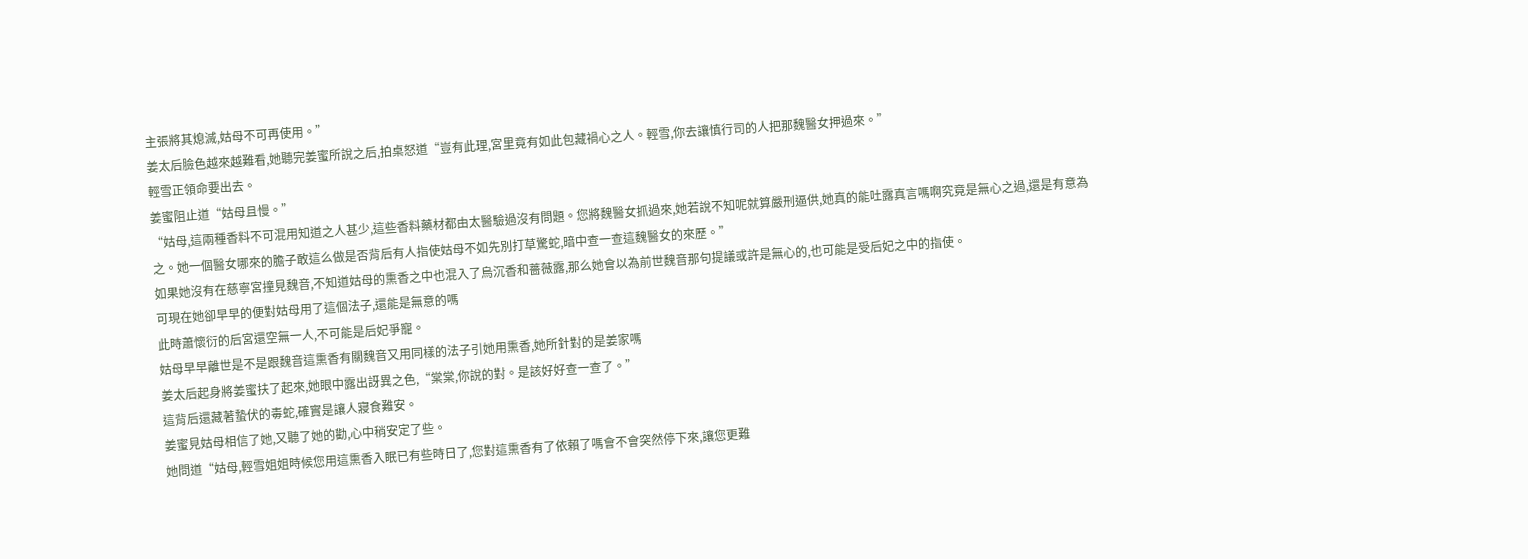主張將其熄滅,姑母不可再使用。”
姜太后臉色越來越難看,她聽完姜蜜所說之后,拍桌怒道“豈有此理,宮里竟有如此包藏禍心之人。輕雪,你去讓慎行司的人把那魏醫女押過來。”
輕雪正領命要出去。
姜蜜阻止道“姑母且慢。”
“姑母,這兩種香料不可混用知道之人甚少,這些香料藥材都由太醫驗過沒有問題。您將魏醫女抓過來,她若說不知呢就算嚴刑逼供,她真的能吐露真言嗎啊究竟是無心之過,還是有意為之。她一個醫女哪來的膽子敢這么做是否背后有人指使姑母不如先別打草驚蛇,暗中查一查這魏醫女的來歷。”
如果她沒有在慈寧宮撞見魏音,不知道姑母的熏香之中也混入了烏沉香和薔薇露,那么她會以為前世魏音那句提議或許是無心的,也可能是受后妃之中的指使。
可現在她卻早早的便對姑母用了這個法子,還能是無意的嗎
此時蕭懷衍的后宮還空無一人,不可能是后妃爭寵。
姑母早早離世是不是跟魏音這熏香有關魏音又用同樣的法子引她用熏香,她所針對的是姜家嗎
姜太后起身將姜蜜扶了起來,她眼中露出訝異之色,“棠棠,你說的對。是該好好查一查了。”
這背后還藏著蟄伏的毒蛇,確實是讓人寢食難安。
姜蜜見姑母相信了她,又聽了她的勸,心中稍安定了些。
她問道“姑母,輕雪姐姐時候您用這熏香入眠已有些時日了,您對這熏香有了依賴了嗎會不會突然停下來,讓您更難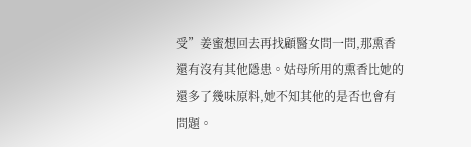受”姜蜜想回去再找顧醫女問一問,那熏香還有沒有其他隱患。姑母所用的熏香比她的還多了幾味原料,她不知其他的是否也會有問題。